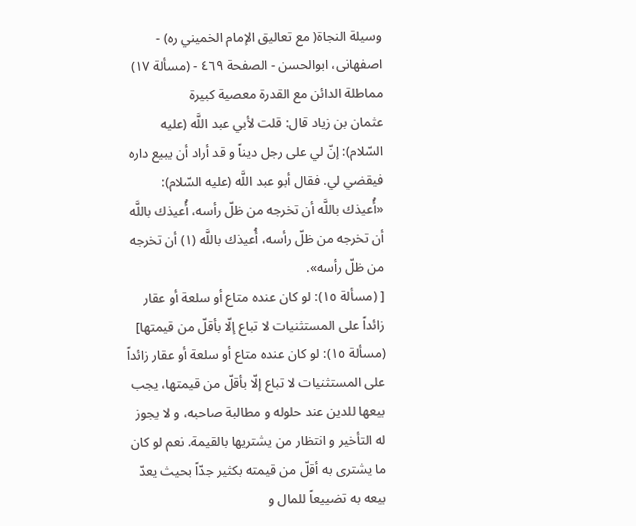وسيلة النجاة( مع تعاليق الإمام الخميني ره) - اصفهانى، ابوالحسن - الصفحة ٤٦٩ - (مسألة ١٧) مماطلة الدائن مع القدرة معصية كبيرة
عثمان بن زياد قال: قلت لأبي عبد اللَّه (عليه السّلام): إنّ لي على رجل ديناً و قد أراد أن يبيع داره فيقضي لي. فقال أبو عبد اللَّه (عليه السّلام): «أُعيذك باللَّه أن تخرجه من ظلّ رأسه، أُعيذك باللَّه أن تخرجه من ظلّ رأسه، أُعيذك باللَّه (١) أن تخرجه من ظلّ رأسه».
[ (مسألة ١٥): لو كان عنده متاع أو سلعة أو عقار زائداً على المستثنيات لا تباع إلّا بأقلّ من قيمتها]
(مسألة ١٥): لو كان عنده متاع أو سلعة أو عقار زائداً على المستثنيات لا تباع إلّا بأقلّ من قيمتها، يجب بيعها للدين عند حلوله و مطالبة صاحبه، و لا يجوز له التأخير و انتظار من يشتريها بالقيمة. نعم لو كان ما يشترى به أقلّ من قيمته بكثير جدّاً بحيث يعدّ بيعه به تضييعاً للمال و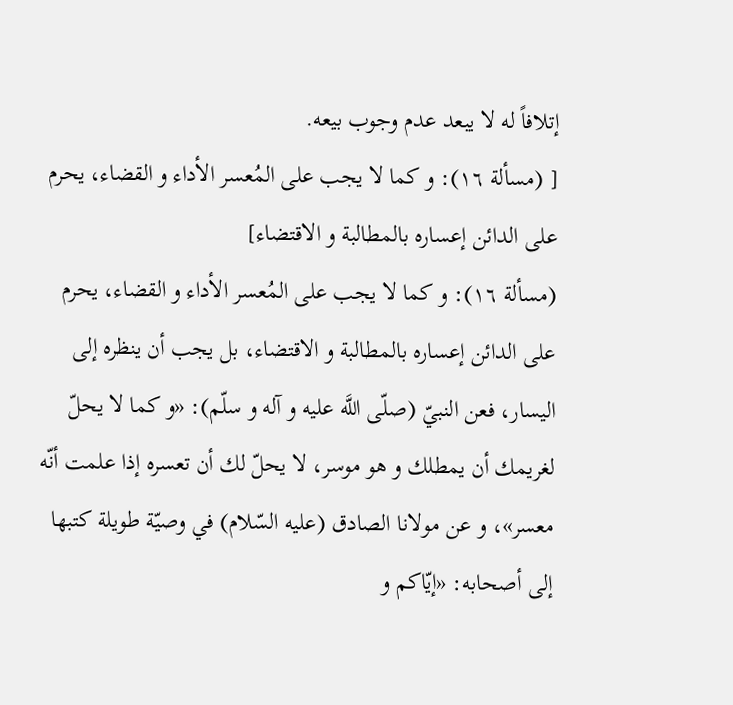إتلافاً له لا يبعد عدم وجوب بيعه.
[ (مسألة ١٦): و كما لا يجب على المُعسر الأداء و القضاء، يحرم على الدائن إعساره بالمطالبة و الاقتضاء]
(مسألة ١٦): و كما لا يجب على المُعسر الأداء و القضاء، يحرم على الدائن إعساره بالمطالبة و الاقتضاء، بل يجب أن ينظره إلى اليسار، فعن النبيّ (صلّى اللَّه عليه و آله و سلّم): «و كما لا يحلّ لغريمك أن يمطلك و هو موسر، لا يحلّ لك أن تعسره إذا علمت أنّه معسر»، و عن مولانا الصادق (عليه السّلام) في وصيّة طويلة كتبها إلى أصحابه: «إيّاكم و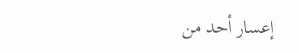إعسار أحد من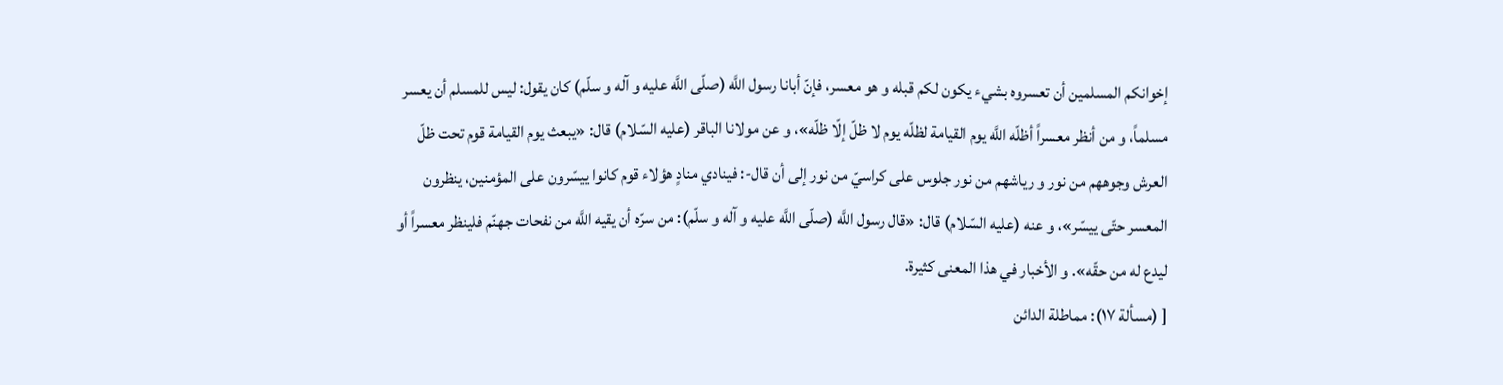إخوانكم المسلمين أن تعسروه بشيء يكون لكم قبله و هو معسر، فإنّ أبانا رسول اللَّه (صلّى اللَّه عليه و آله و سلّم) كان يقول: ليس للمسلم أن يعسر مسلماً، و من أنظر معسراً أظلّه اللَّه يوم القيامة لظلّه يوم لا ظلّ إلّا ظلّه»، و عن مولانا الباقر (عليه السّلام) قال: «يبعث يوم القيامة قوم تحت ظلّ العرش وجوههم من نور و رياشهم من نور جلوس على كراسيّ من نور إلى أن قال-: فينادي منادٍ هؤلاء قوم كانوا ييسّرون على المؤمنين، ينظرون المعسر حتّى ييسّر»، و عنه (عليه السّلام) قال: «قال رسول اللَّه (صلّى اللَّه عليه و آله و سلّم): من سرّه أن يقيه اللَّه من نفحات جهنّم فلينظر معسراً أو ليدع له من حقّه». و الأخبار في هذا المعنى كثيرة.
[ (مسألة ١٧): مماطلة الدائن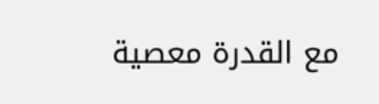مع القدرة معصية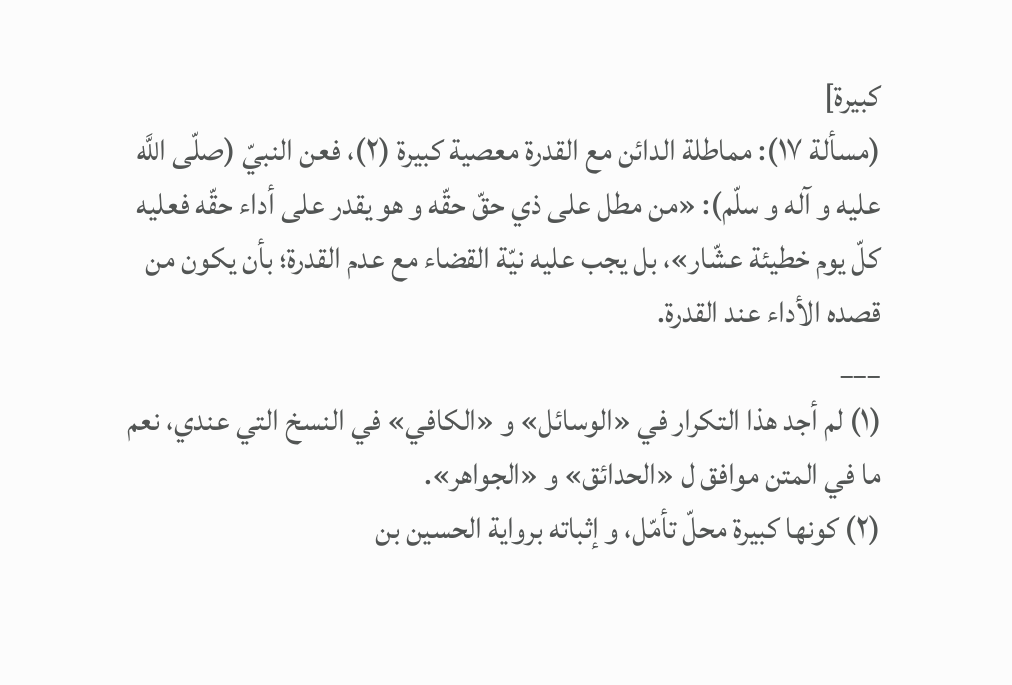كبيرة]
(مسألة ١٧): مماطلة الدائن مع القدرة معصية كبيرة (٢)، فعن النبيّ (صلّى اللَّه عليه و آله و سلّم): «من مطل على ذي حقّ حقّه و هو يقدر على أداء حقّه فعليه كلّ يوم خطيئة عشّار»، بل يجب عليه نيّة القضاء مع عدم القدرة؛ بأن يكون من قصده الأداء عند القدرة.
___
(١) لم أجد هذا التكرار في «الوسائل» و «الكافي» في النسخ التي عندي، نعم ما في المتن موافق ل «الحدائق» و «الجواهر».
(٢) كونها كبيرة محلّ تأمّل، و إثباته برواية الحسين بن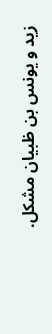زيد و يونس بن ظبيان مشكل.